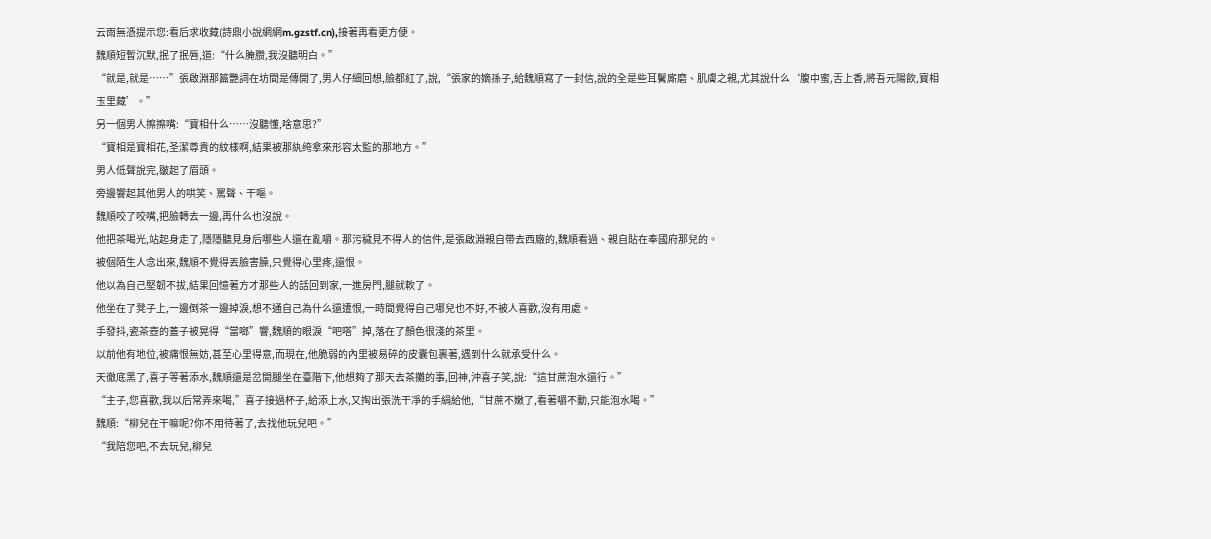云雨無憑提示您:看后求收藏(詩鼎小說網網m.gzstf.cn),接著再看更方便。
魏順短暫沉默,抿了抿唇,道:“什么腌臜,我沒聽明白。”
“就是,就是……”張啟淵那篇艷詞在坊間是傳開了,男人仔細回想,臉都紅了,說,“張家的嫡孫子,給魏順寫了一封信,說的全是些耳鬢廝磨、肌膚之親,尤其說什么‘腹中蜜,舌上香,將吾元陽飲,寶相玉里藏’。”
另一個男人擦擦嘴:“寶相什么……沒聽懂,啥意思?”
“寶相是寶相花,圣潔尊貴的紋樣啊,結果被那紈绔拿來形容太監的那地方。”
男人低聲說完,皺起了眉頭。
旁邊響起其他男人的哄笑、罵聲、干嘔。
魏順咬了咬嘴,把臉轉去一邊,再什么也沒說。
他把茶喝光,站起身走了,隱隱聽見身后哪些人還在亂嚼。那污穢見不得人的信件,是張啟淵親自帶去西廠的,魏順看過、親自貼在奉國府那兒的。
被個陌生人念出來,魏順不覺得丟臉害臊,只覺得心里疼,還恨。
他以為自己堅韌不拔,結果回憶著方才那些人的話回到家,一進房門,腿就軟了。
他坐在了凳子上,一邊倒茶一邊掉淚,想不通自己為什么還遭恨,一時間覺得自己哪兒也不好,不被人喜歡,沒有用處。
手發抖,瓷茶壺的蓋子被晃得“當啷”響,魏順的眼淚“吧嗒”掉,落在了顏色很淺的茶里。
以前他有地位,被痛恨無妨,甚至心里得意,而現在,他脆弱的內里被易碎的皮囊包裹著,遇到什么就承受什么。
天徹底黑了,喜子等著添水,魏順還是岔開腿坐在臺階下,他想夠了那天去茶攤的事,回神,沖喜子笑,說:“這甘蔗泡水還行。”
“主子,您喜歡,我以后常弄來喝,”喜子接過杯子,給添上水,又掏出張洗干凈的手絹給他,“甘蔗不嫩了,看著嚼不動,只能泡水喝。”
魏順:“柳兒在干嘛呢?你不用待著了,去找他玩兒吧。”
“我陪您吧,不去玩兒,柳兒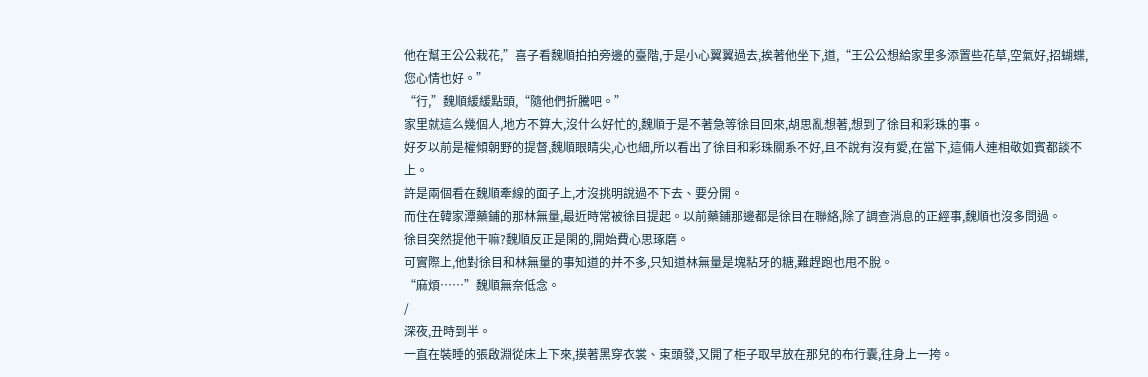他在幫王公公栽花,”喜子看魏順拍拍旁邊的臺階,于是小心翼翼過去,挨著他坐下,道,“王公公想給家里多添置些花草,空氣好,招蝴蝶,您心情也好。”
“行,”魏順緩緩點頭,“隨他們折騰吧。”
家里就這么幾個人,地方不算大,沒什么好忙的,魏順于是不著急等徐目回來,胡思亂想著,想到了徐目和彩珠的事。
好歹以前是權傾朝野的提督,魏順眼睛尖,心也細,所以看出了徐目和彩珠關系不好,且不說有沒有愛,在當下,這倆人連相敬如賓都談不上。
許是兩個看在魏順牽線的面子上,才沒挑明說過不下去、要分開。
而住在韓家潭藥鋪的那林無量,最近時常被徐目提起。以前藥鋪那邊都是徐目在聯絡,除了調查消息的正經事,魏順也沒多問過。
徐目突然提他干嘛?魏順反正是閑的,開始費心思琢磨。
可實際上,他對徐目和林無量的事知道的并不多,只知道林無量是塊粘牙的糖,難趕跑也甩不脫。
“麻煩……”魏順無奈低念。
/
深夜,丑時到半。
一直在裝睡的張啟淵從床上下來,摸著黑穿衣裳、束頭發,又開了柜子取早放在那兒的布行囊,往身上一挎。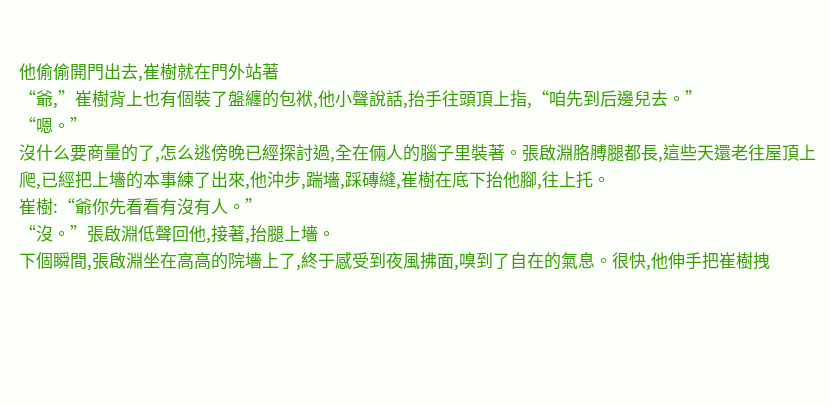他偷偷開門出去,崔樹就在門外站著
“爺,”崔樹背上也有個裝了盤纏的包袱,他小聲說話,抬手往頭頂上指,“咱先到后邊兒去。”
“嗯。”
沒什么要商量的了,怎么逃傍晚已經探討過,全在倆人的腦子里裝著。張啟淵胳膊腿都長,這些天還老往屋頂上爬,已經把上墻的本事練了出來,他沖步,踹墻,踩磚縫,崔樹在底下抬他腳,往上托。
崔樹:“爺你先看看有沒有人。”
“沒。”張啟淵低聲回他,接著,抬腿上墻。
下個瞬間,張啟淵坐在高高的院墻上了,終于感受到夜風拂面,嗅到了自在的氣息。很快,他伸手把崔樹拽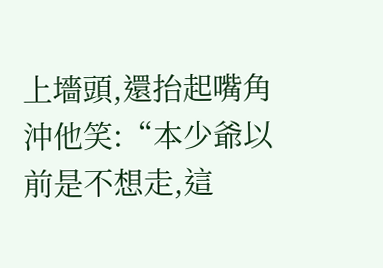上墻頭,還抬起嘴角沖他笑:“本少爺以前是不想走,這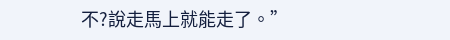不?說走馬上就能走了。”